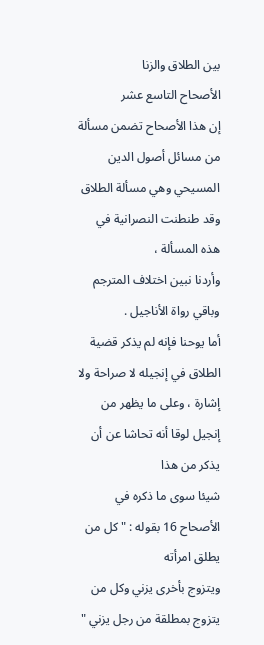بين الطلاق والزنا
الأصحاح التاسع عشر
إن هذا الأصحاح تضمن مسألة من مسائل أصول الدين
المسيحي وهي مسألة الطلاق وقد طنطنت النصرانية في هذه المسألة ،
وأردنا نبين اختلاف المترجم وباقي رواة الأناجيل .
أما يوحنا فإنه لم يذكر قضية الطلاق في إنجيله لا صراحة ولا
إشارة ، وعلى ما يظهر من إنجيل لوقا أنه تحاشا عن أن يذكر من هذا
شيئا سوى ما ذكره في الأصحاح 16 بقوله : " كل من يطلق امرأته
ويتزوج بأخرى يزني وكل من يتزوج بمطلقة من رجل يزني "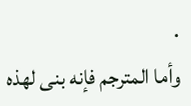.
وأما المترجم فإنه بنى لهذه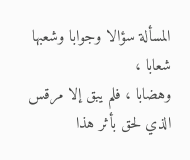المسألة سؤالا وجوابا وشعبها شعابا ،
وهضابا ، فلم يبق إلا مرقس الذي لحق بأثر هذا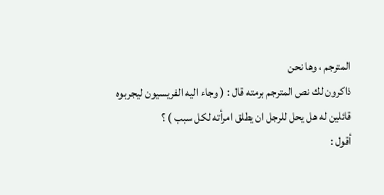المترجم ، وها نحن
ذاكرون لك نص المترجم برمته قال : ( وجاء اليه الفريسيون ليجربوه
قائلين له هل يحل للرجل ان يطلق امرأته لكل سبب ) ؟
أقول :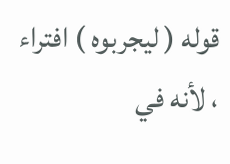قوله ( ليجربوه ) افتراء ، لأنه في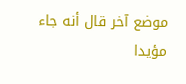موضع آخر قال أنه جاء
مؤيدا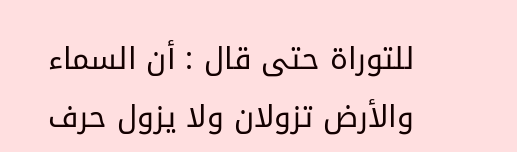للتوراة حتى قال : أن السماء والأرض تزولان ولا يزول حرف